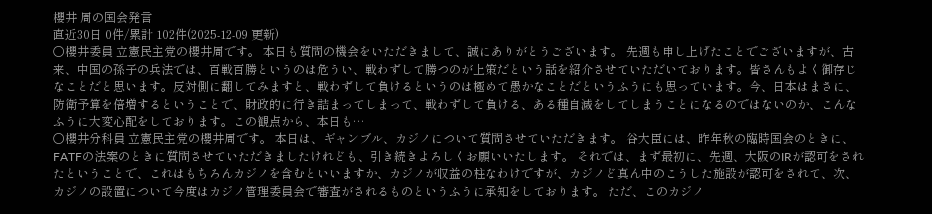櫻井 周の国会発言
直近30日 0件/累計 102件(2025-12-09 更新)
○櫻井委員 立憲民主党の櫻井周です。 本日も質問の機会をいただきまして、誠にありがとうございます。 先週も申し上げたことでございますが、古来、中国の孫子の兵法では、百戦百勝というのは危うい、戦わずして勝つのが上策だという話を紹介させていただいております。皆さんもよく御存じなことだと思います。反対側に翻してみますと、戦わずして負けるというのは極めて愚かなことだというふうにも思っています。今、日本はまさに、防衛予算を倍増するということで、財政的に行き詰まってしまって、戦わずして負ける、ある種自滅をしてしまうことになるのではないのか、こんなふうに大変心配をしております。この観点から、本日も…
○櫻井分科員 立憲民主党の櫻井周です。 本日は、ギャンブル、カジノについて質問させていただきます。 谷大臣には、昨年秋の臨時国会のときに、FATFの法案のときに質問させていただきましたけれども、引き続きよろしくお願いいたします。 それでは、まず最初に、先週、大阪のIRが認可をされたということで、これはもちろんカジノを含むといいますか、カジノが収益の柱なわけですが、カジノど真ん中のこうした施設が認可をされて、次、カジノの設置について今度はカジノ管理委員会で審査がされるものというふうに承知をしております。 ただ、このカジノ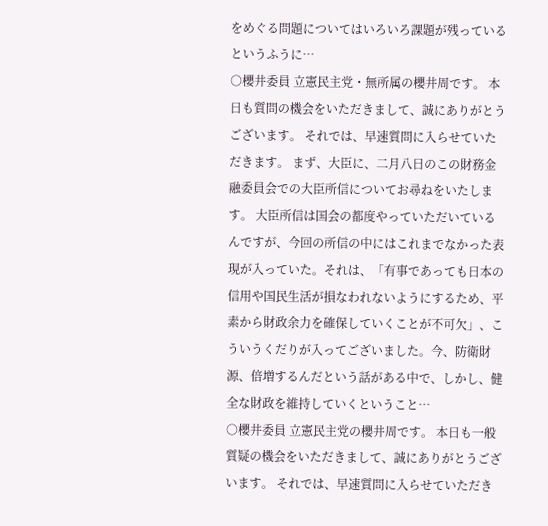をめぐる問題についてはいろいろ課題が残っているというふうに…
○櫻井委員 立憲民主党・無所属の櫻井周です。 本日も質問の機会をいただきまして、誠にありがとうございます。 それでは、早速質問に入らせていただきます。 まず、大臣に、二月八日のこの財務金融委員会での大臣所信についてお尋ねをいたします。 大臣所信は国会の都度やっていただいているんですが、今回の所信の中にはこれまでなかった表現が入っていた。それは、「有事であっても日本の信用や国民生活が損なわれないようにするため、平素から財政余力を確保していくことが不可欠」、こういうくだりが入ってございました。今、防衛財源、倍増するんだという話がある中で、しかし、健全な財政を維持していくということ…
○櫻井委員 立憲民主党の櫻井周です。 本日も一般質疑の機会をいただきまして、誠にありがとうございます。 それでは、早速質問に入らせていただき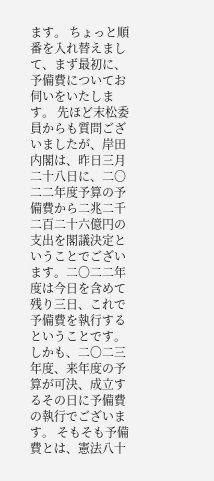ます。 ちょっと順番を入れ替えまして、まず最初に、予備費についてお伺いをいたします。 先ほど末松委員からも質問ございましたが、岸田内閣は、昨日三月二十八日に、二〇二二年度予算の予備費から二兆二千二百二十六億円の支出を閣議決定ということでございます。二〇二二年度は今日を含めて残り三日、これで予備費を執行するということです。しかも、二〇二三年度、来年度の予算が可決、成立するその日に予備費の執行でございます。 そもそも予備費とは、憲法八十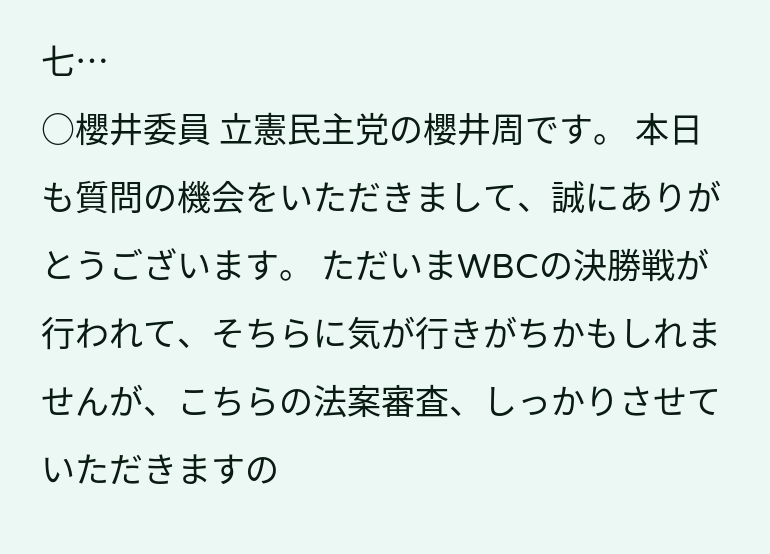七…
○櫻井委員 立憲民主党の櫻井周です。 本日も質問の機会をいただきまして、誠にありがとうございます。 ただいまWBCの決勝戦が行われて、そちらに気が行きがちかもしれませんが、こちらの法案審査、しっかりさせていただきますの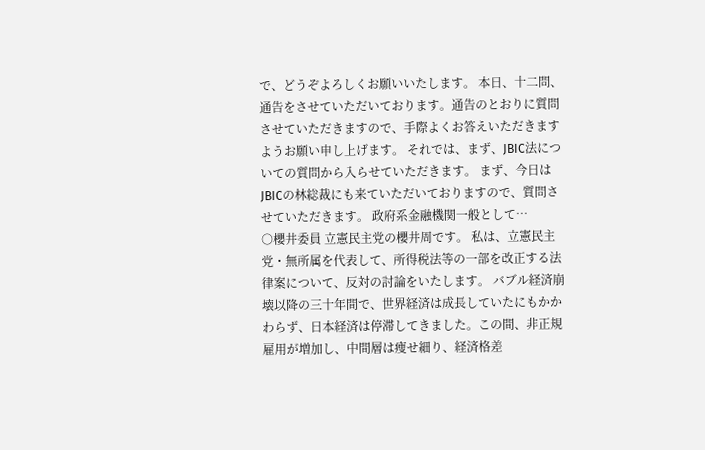で、どうぞよろしくお願いいたします。 本日、十二問、通告をさせていただいております。通告のとおりに質問させていただきますので、手際よくお答えいただきますようお願い申し上げます。 それでは、まず、JBIC法についての質問から入らせていただきます。 まず、今日はJBICの林総裁にも来ていただいておりますので、質問させていただきます。 政府系金融機関一般として…
○櫻井委員 立憲民主党の櫻井周です。 私は、立憲民主党・無所属を代表して、所得税法等の一部を改正する法律案について、反対の討論をいたします。 バブル経済崩壊以降の三十年間で、世界経済は成長していたにもかかわらず、日本経済は停滞してきました。この間、非正規雇用が増加し、中間層は痩せ細り、経済格差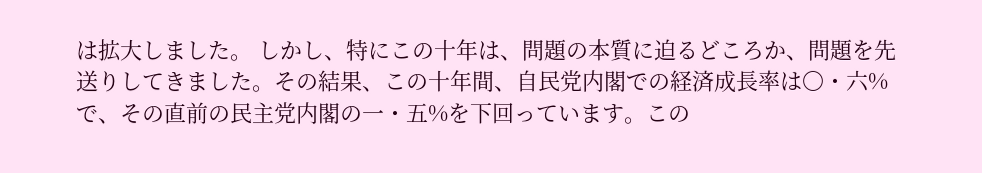は拡大しました。 しかし、特にこの十年は、問題の本質に迫るどころか、問題を先送りしてきました。その結果、この十年間、自民党内閣での経済成長率は〇・六%で、その直前の民主党内閣の一・五%を下回っています。この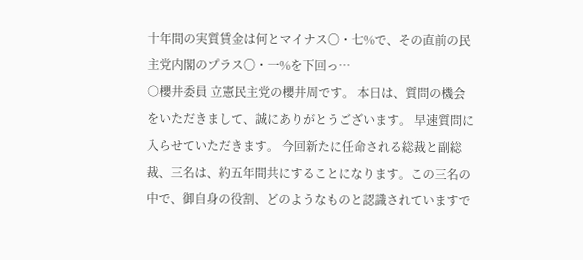十年間の実質賃金は何とマイナス〇・七%で、その直前の民主党内閣のプラス〇・一%を下回っ…
○櫻井委員 立憲民主党の櫻井周です。 本日は、質問の機会をいただきまして、誠にありがとうございます。 早速質問に入らせていただきます。 今回新たに任命される総裁と副総裁、三名は、約五年間共にすることになります。この三名の中で、御自身の役割、どのようなものと認識されていますで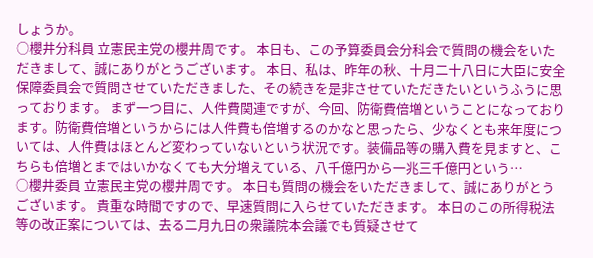しょうか。
○櫻井分科員 立憲民主党の櫻井周です。 本日も、この予算委員会分科会で質問の機会をいただきまして、誠にありがとうございます。 本日、私は、昨年の秋、十月二十八日に大臣に安全保障委員会で質問させていただきました、その続きを是非させていただきたいというふうに思っております。 まず一つ目に、人件費関連ですが、今回、防衛費倍増ということになっております。防衛費倍増というからには人件費も倍増するのかなと思ったら、少なくとも来年度については、人件費はほとんど変わっていないという状況です。装備品等の購入費を見ますと、こちらも倍増とまではいかなくても大分増えている、八千億円から一兆三千億円という…
○櫻井委員 立憲民主党の櫻井周です。 本日も質問の機会をいただきまして、誠にありがとうございます。 貴重な時間ですので、早速質問に入らせていただきます。 本日のこの所得税法等の改正案については、去る二月九日の衆議院本会議でも質疑させて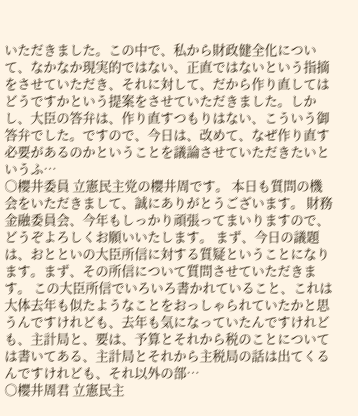いただきました。この中で、私から財政健全化について、なかなか現実的ではない、正直ではないという指摘をさせていただき、それに対して、だから作り直してはどうですかという提案をさせていただきました。しかし、大臣の答弁は、作り直すつもりはない、こういう御答弁でした。ですので、今日は、改めて、なぜ作り直す必要があるのかということを議論させていただきたいというふ…
○櫻井委員 立憲民主党の櫻井周です。 本日も質問の機会をいただきまして、誠にありがとうございます。 財務金融委員会、今年もしっかり頑張ってまいりますので、どうぞよろしくお願いいたします。 まず、今日の議題は、おとといの大臣所信に対する質疑ということになります。まず、その所信について質問させていただきます。 この大臣所信でいろいろ書かれていること、これは大体去年も似たようなことをおっしゃられていたかと思うんですけれども、去年も気になっていたんですけれども、主計局と、要は、予算とそれから税のことについては書いてある、主計局とそれから主税局の話は出てくるんですけれども、それ以外の部…
○櫻井周君 立憲民主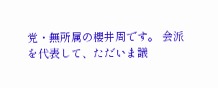党・無所属の櫻井周です。 会派を代表して、ただいま議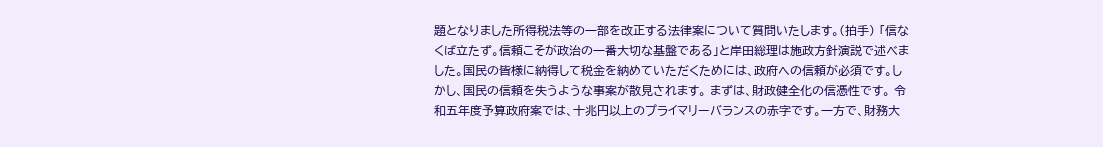題となりました所得税法等の一部を改正する法律案について質問いたします。(拍手) 「信なくば立たず。信頼こそが政治の一番大切な基盤である」と岸田総理は施政方針演説で述べました。国民の皆様に納得して税金を納めていただくためには、政府への信頼が必須です。しかし、国民の信頼を失うような事案が散見されます。 まずは、財政健全化の信憑性です。 令和五年度予算政府案では、十兆円以上のプライマリーバランスの赤字です。一方で、財務大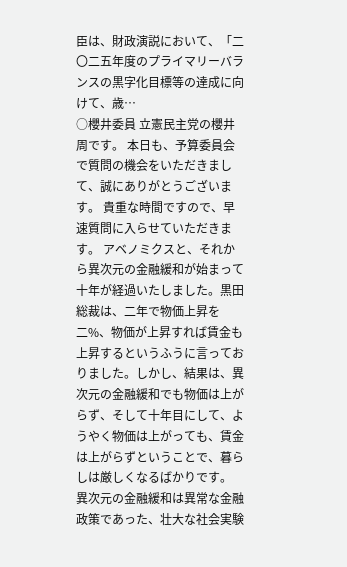臣は、財政演説において、「二〇二五年度のプライマリーバランスの黒字化目標等の達成に向けて、歳…
○櫻井委員 立憲民主党の櫻井周です。 本日も、予算委員会で質問の機会をいただきまして、誠にありがとうございます。 貴重な時間ですので、早速質問に入らせていただきます。 アベノミクスと、それから異次元の金融緩和が始まって十年が経過いたしました。黒田総裁は、二年で物価上昇を二%、物価が上昇すれば賃金も上昇するというふうに言っておりました。しかし、結果は、異次元の金融緩和でも物価は上がらず、そして十年目にして、ようやく物価は上がっても、賃金は上がらずということで、暮らしは厳しくなるばかりです。 異次元の金融緩和は異常な金融政策であった、壮大な社会実験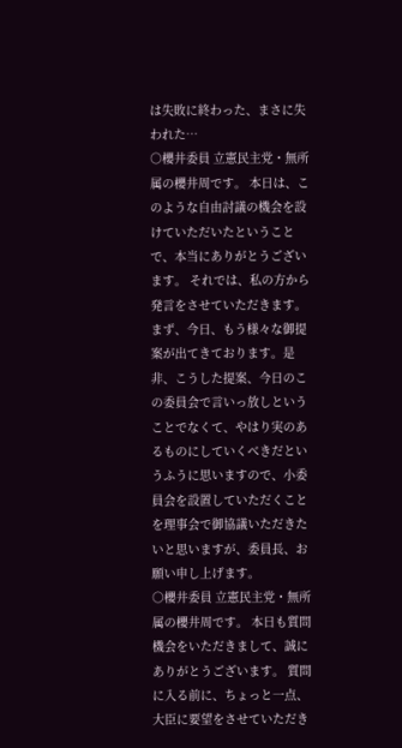は失敗に終わった、まさに失われた…
○櫻井委員 立憲民主党・無所属の櫻井周です。 本日は、このような自由討議の機会を設けていただいたということで、本当にありがとうございます。 それでは、私の方から発言をさせていただきます。 まず、今日、もう様々な御提案が出てきております。是非、こうした提案、今日のこの委員会で言いっ放しということでなくて、やはり実のあるものにしていくべきだというふうに思いますので、小委員会を設置していただくことを理事会で御協議いただきたいと思いますが、委員長、お願い申し上げます。
○櫻井委員 立憲民主党・無所属の櫻井周です。 本日も質問機会をいただきまして、誠にありがとうございます。 質問に入る前に、ちょっと一点、大臣に要望をさせていただき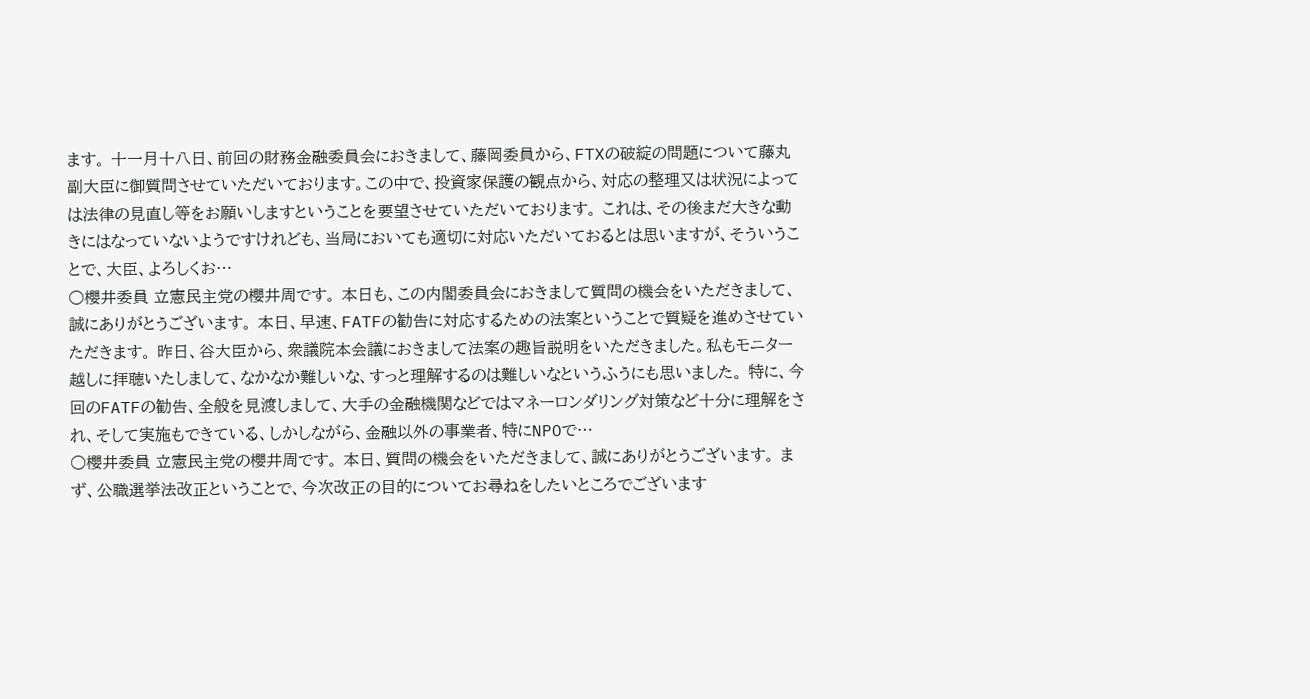ます。 十一月十八日、前回の財務金融委員会におきまして、藤岡委員から、FTXの破綻の問題について藤丸副大臣に御質問させていただいております。この中で、投資家保護の観点から、対応の整理又は状況によっては法律の見直し等をお願いしますということを要望させていただいております。 これは、その後まだ大きな動きにはなっていないようですけれども、当局においても適切に対応いただいておるとは思いますが、そういうことで、大臣、よろしくお…
○櫻井委員 立憲民主党の櫻井周です。 本日も、この内閣委員会におきまして質問の機会をいただきまして、誠にありがとうございます。 本日、早速、FATFの勧告に対応するための法案ということで質疑を進めさせていただきます。 昨日、谷大臣から、衆議院本会議におきまして法案の趣旨説明をいただきました。私もモニター越しに拝聴いたしまして、なかなか難しいな、すっと理解するのは難しいなというふうにも思いました。 特に、今回のFATFの勧告、全般を見渡しまして、大手の金融機関などではマネーロンダリング対策など十分に理解をされ、そして実施もできている、しかしながら、金融以外の事業者、特にNPOで…
○櫻井委員 立憲民主党の櫻井周です。 本日、質問の機会をいただきまして、誠にありがとうございます。 まず、公職選挙法改正ということで、今次改正の目的についてお尋ねをしたいところでございます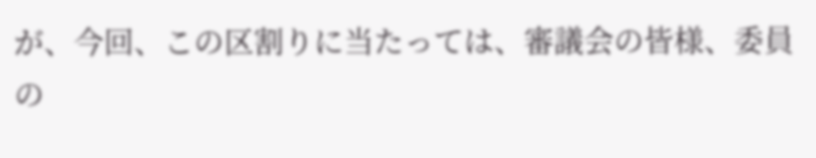が、今回、この区割りに当たっては、審議会の皆様、委員の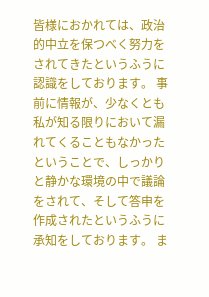皆様におかれては、政治的中立を保つべく努力をされてきたというふうに認識をしております。 事前に情報が、少なくとも私が知る限りにおいて漏れてくることもなかったということで、しっかりと静かな環境の中で議論をされて、そして答申を作成されたというふうに承知をしております。 ま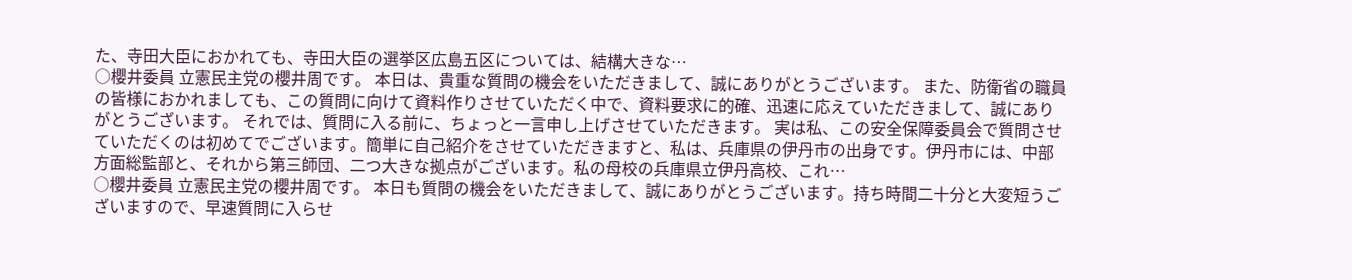た、寺田大臣におかれても、寺田大臣の選挙区広島五区については、結構大きな…
○櫻井委員 立憲民主党の櫻井周です。 本日は、貴重な質問の機会をいただきまして、誠にありがとうございます。 また、防衛省の職員の皆様におかれましても、この質問に向けて資料作りさせていただく中で、資料要求に的確、迅速に応えていただきまして、誠にありがとうございます。 それでは、質問に入る前に、ちょっと一言申し上げさせていただきます。 実は私、この安全保障委員会で質問させていただくのは初めてでございます。簡単に自己紹介をさせていただきますと、私は、兵庫県の伊丹市の出身です。伊丹市には、中部方面総監部と、それから第三師団、二つ大きな拠点がございます。私の母校の兵庫県立伊丹高校、これ…
○櫻井委員 立憲民主党の櫻井周です。 本日も質問の機会をいただきまして、誠にありがとうございます。持ち時間二十分と大変短うございますので、早速質問に入らせ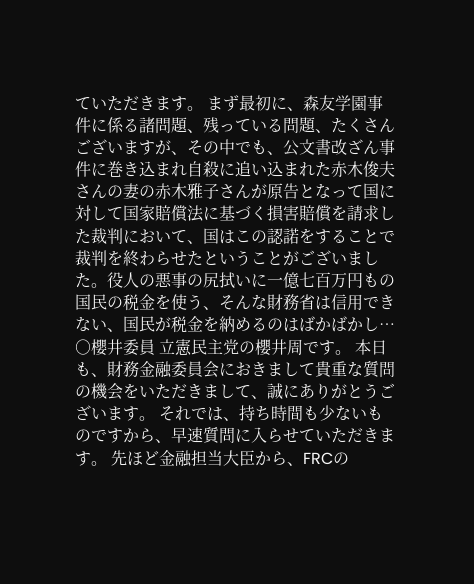ていただきます。 まず最初に、森友学園事件に係る諸問題、残っている問題、たくさんございますが、その中でも、公文書改ざん事件に巻き込まれ自殺に追い込まれた赤木俊夫さんの妻の赤木雅子さんが原告となって国に対して国家賠償法に基づく損害賠償を請求した裁判において、国はこの認諾をすることで裁判を終わらせたということがございました。役人の悪事の尻拭いに一億七百万円もの国民の税金を使う、そんな財務省は信用できない、国民が税金を納めるのはばかばかし…
○櫻井委員 立憲民主党の櫻井周です。 本日も、財務金融委員会におきまして貴重な質問の機会をいただきまして、誠にありがとうございます。 それでは、持ち時間も少ないものですから、早速質問に入らせていただきます。 先ほど金融担当大臣から、FRCの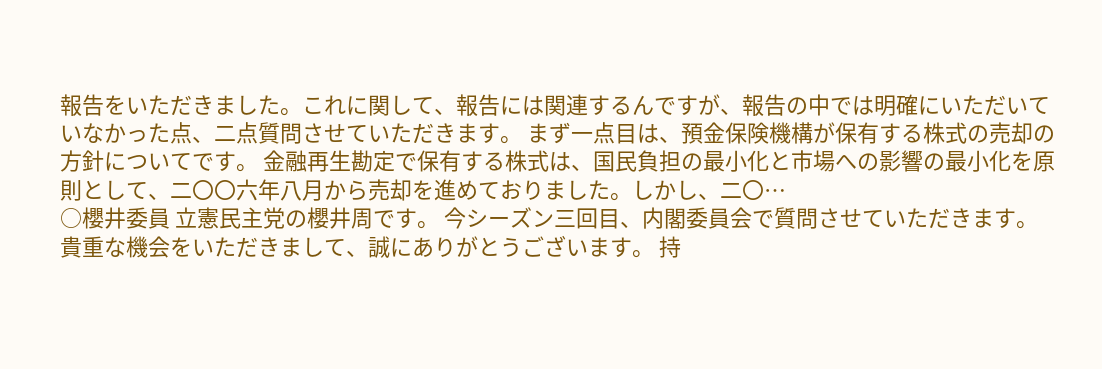報告をいただきました。これに関して、報告には関連するんですが、報告の中では明確にいただいていなかった点、二点質問させていただきます。 まず一点目は、預金保険機構が保有する株式の売却の方針についてです。 金融再生勘定で保有する株式は、国民負担の最小化と市場への影響の最小化を原則として、二〇〇六年八月から売却を進めておりました。しかし、二〇…
○櫻井委員 立憲民主党の櫻井周です。 今シーズン三回目、内閣委員会で質問させていただきます。貴重な機会をいただきまして、誠にありがとうございます。 持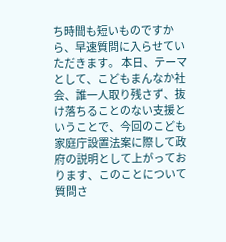ち時間も短いものですから、早速質問に入らせていただきます。 本日、テーマとして、こどもまんなか社会、誰一人取り残さず、抜け落ちることのない支援ということで、今回のこども家庭庁設置法案に際して政府の説明として上がっております、このことについて質問さ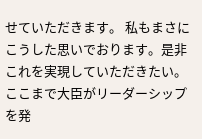せていただきます。 私もまさにこうした思いでおります。是非これを実現していただきたい。ここまで大臣がリーダーシップを発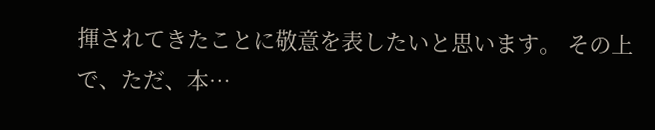揮されてきたことに敬意を表したいと思います。 その上で、ただ、本…